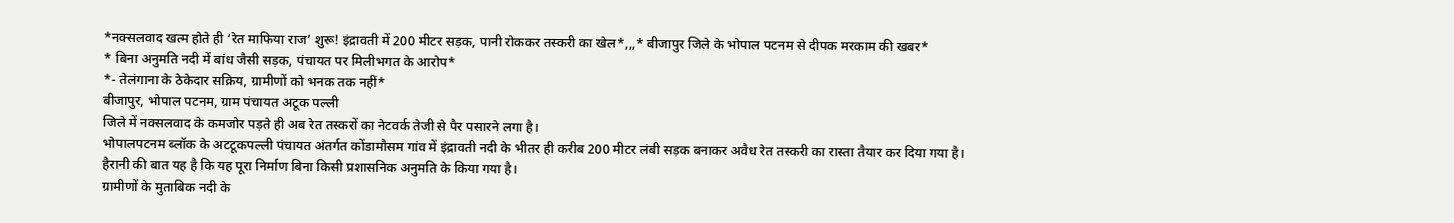*नक्सलवाद खत्म होते ही ‘रेत माफिया राज’ शुरू! इंद्रावती में 200 मीटर सड़क, पानी रोककर तस्करी का खेल*,,,* बीजापुर जिले के भोपाल पटनम से दीपक मरकाम की खबर*
* बिना अनुमति नदी में बांध जैसी सड़क, पंचायत पर मिलीभगत के आरोप*
*- तेलंगाना के ठेकेदार सक्रिय, ग्रामीणों को भनक तक नहीं*
बीजापुर, भोपाल पटनम, ग्राम पंचायत अटूक पल्ली
जिले में नक्सलवाद के कमजोर पड़ते ही अब रेत तस्करों का नेटवर्क तेजी से पैर पसारने लगा है।
भोपालपटनम ब्लॉक के अटटूकपल्ली पंचायत अंतर्गत कोंडामौसम गांव में इंद्रावती नदी के भीतर ही करीब 200 मीटर लंबी सड़क बनाकर अवैध रेत तस्करी का रास्ता तैयार कर दिया गया है।
हैरानी की बात यह है कि यह पूरा निर्माण बिना किसी प्रशासनिक अनुमति के किया गया है।
ग्रामीणों के मुताबिक नदी के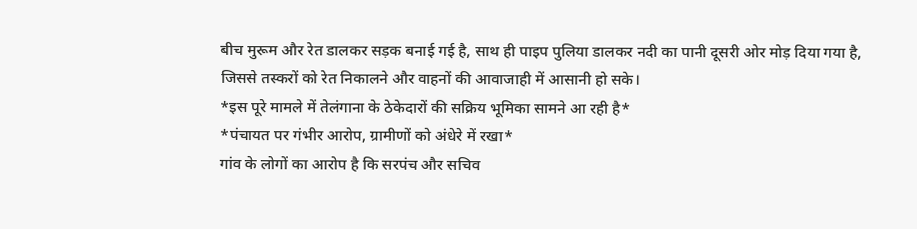बीच मुरूम और रेत डालकर सड़क बनाई गई है, साथ ही पाइप पुलिया डालकर नदी का पानी दूसरी ओर मोड़ दिया गया है, जिससे तस्करों को रेत निकालने और वाहनों की आवाजाही में आसानी हो सके।
*इस पूरे मामले में तेलंगाना के ठेकेदारों की सक्रिय भूमिका सामने आ रही है*
*पंचायत पर गंभीर आरोप, ग्रामीणों को अंधेरे में रखा*
गांव के लोगों का आरोप है कि सरपंच और सचिव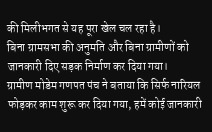की मिलीभगत से यह पूरा खेल चल रहा है।
बिना ग्रामसभा की अनुमति और बिना ग्रामीणों को जानकारी दिए सड़क निर्माण कर दिया गया।
ग्रामीण मोडेम गणपत पंच ने बताया कि सिर्फ नारियल फोड़कर काम शुरू कर दिया गया, हमें कोई जानकारी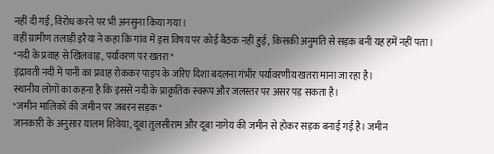नहीं दी गई, विरोध करने पर भी अनसुना किया गया।
वहीं ग्रामीण तलाड़ी इरैया ने कहा कि गांव में इस विषय पर कोई बैठक नहीं हुई, किसकी अनुमति से सड़क बनी यह हमें नहीं पता।
*नदी के प्रवाह से खिलवाड़, पर्यावरण पर खतरा*
इंद्रावती नदी में पानी का प्रवाह रोककर पाइप के जरिए दिशा बदलना गंभीर पर्यावरणीय खतरा माना जा रहा है।
स्थानीय लोगों का कहना है कि इससे नदी के प्राकृतिक स्वरूप और जलस्तर पर असर पड़ सकता है।
*जमीन मालिकों की जमीन पर जबरन सड़क*
जानकारी के अनुसार यालम शिवेया, दूबा तुलसीराम और दूबा नागेय की जमीन से होकर सड़क बनाई गई है। जमीन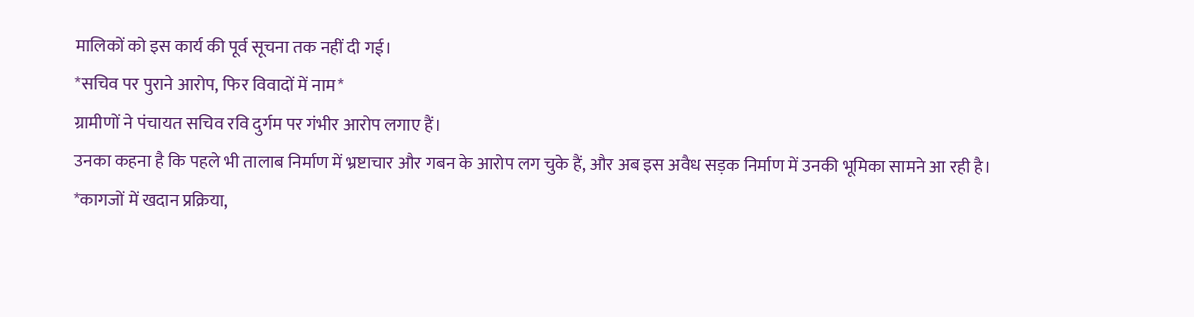मालिकों को इस कार्य की पूर्व सूचना तक नहीं दी गई।
*सचिव पर पुराने आरोप, फिर विवादों में नाम*
ग्रामीणों ने पंचायत सचिव रवि दुर्गम पर गंभीर आरोप लगाए हैं।
उनका कहना है कि पहले भी तालाब निर्माण में भ्रष्टाचार और गबन के आरोप लग चुके हैं, और अब इस अवैध सड़क निर्माण में उनकी भूमिका सामने आ रही है।
*कागजों में खदान प्रक्रिया,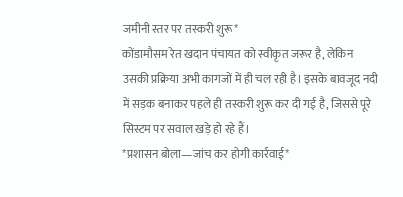जमीनी स्तर पर तस्करी शुरू*
कोंडामौसम रेत खदान पंचायत को स्वीकृत जरूर है, लेकिन उसकी प्रक्रिया अभी कागजों में ही चल रही है। इसके बावजूद नदी में सड़क बनाकर पहले ही तस्करी शुरू कर दी गई है, जिससे पूरे सिस्टम पर सवाल खड़े हो रहे हैं।
*प्रशासन बोला—जांच कर होगी कार्रवाई*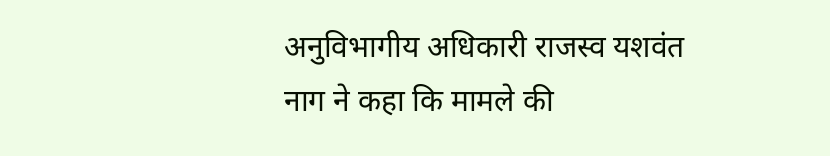अनुविभागीय अधिकारी राजस्व यशवंत नाग ने कहा कि मामले की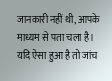जानकारी नहीं थी, आपके माध्यम से पता चला है। यदि ऐसा हुआ है तो जांच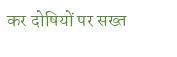कर दोषियों पर सख्त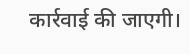कार्रवाई की जाएगी।